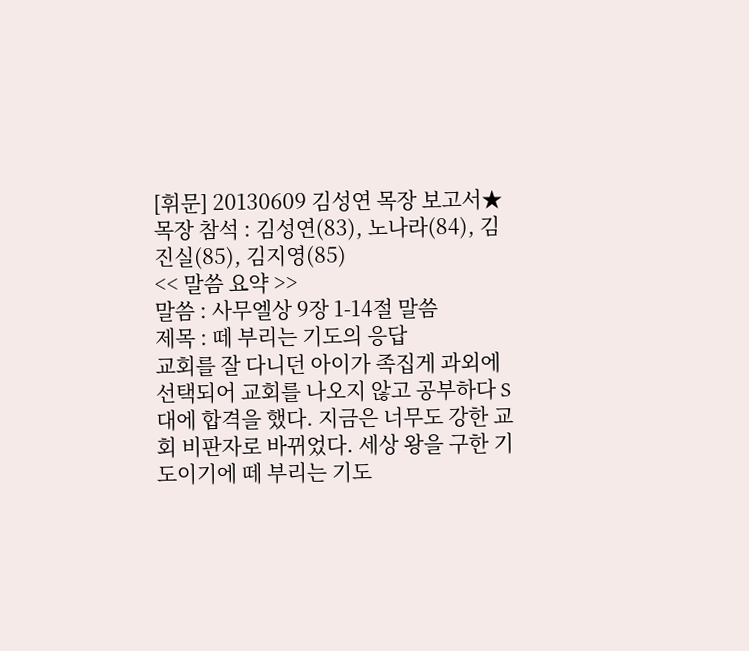[휘문] 20130609 김성연 목장 보고서★
목장 참석 : 김성연(83), 노나라(84), 김진실(85), 김지영(85)
<< 말씀 요약 >>
말씀 : 사무엘상 9장 1-14절 말씀
제목 : 떼 부리는 기도의 응답
교회를 잘 다니던 아이가 족집게 과외에 선택되어 교회를 나오지 않고 공부하다 S대에 합격을 했다. 지금은 너무도 강한 교회 비판자로 바뀌었다. 세상 왕을 구한 기도이기에 떼 부리는 기도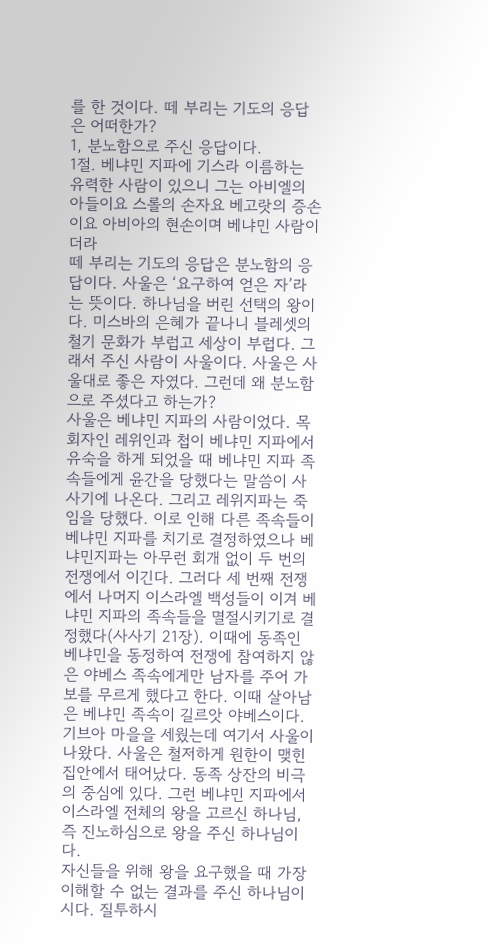를 한 것이다. 떼 부리는 기도의 응답은 어떠한가?
1, 분노함으로 주신 응답이다.
1절. 베냐민 지파에 기스라 이름하는 유력한 사람이 있으니 그는 아비엘의 아들이요 스롤의 손자요 베고랏의 증손이요 아비아의 현손이며 베냐민 사람이더라
떼 부리는 기도의 응답은 분노함의 응답이다. 사울은 ‘요구하여 얻은 자’라는 뜻이다. 하나님을 버린 선택의 왕이다. 미스바의 은혜가 끝나니 블레셋의 철기 문화가 부럽고 세상이 부럽다. 그래서 주신 사람이 사울이다. 사울은 사울대로 좋은 자였다. 그런데 왜 분노함으로 주셨다고 하는가?
사울은 베냐민 지파의 사람이었다. 목회자인 레위인과 첩이 베냐민 지파에서 유숙을 하게 되었을 때 베냐민 지파 족속들에게 윤간을 당했다는 말씀이 사사기에 나온다. 그리고 레위지파는 죽임을 당했다. 이로 인해 다른 족속들이 베냐민 지파를 치기로 결정하였으나 베냐민지파는 아무런 회개 없이 두 번의 전쟁에서 이긴다. 그러다 세 번째 전쟁에서 나머지 이스라엘 백성들이 이겨 베냐민 지파의 족속들을 멸절시키기로 결정했다(사사기 21장). 이때에 동족인 베냐민을 동정하여 전쟁에 참여하지 않은 야베스 족속에게만 남자를 주어 가보를 무르게 했다고 한다. 이때 살아남은 베냐민 족속이 길르앗 야베스이다. 기브아 마을을 세웠는데 여기서 사울이 나왔다. 사울은 철저하게 원한이 맺힌 집안에서 태어났다. 동족 상잔의 비극의 중심에 있다. 그런 베냐민 지파에서 이스라엘 전체의 왕을 고르신 하나님, 즉 진노하심으로 왕을 주신 하나님이다.
자신들을 위해 왕을 요구했을 때 가장 이해할 수 없는 결과를 주신 하나님이시다. 질투하시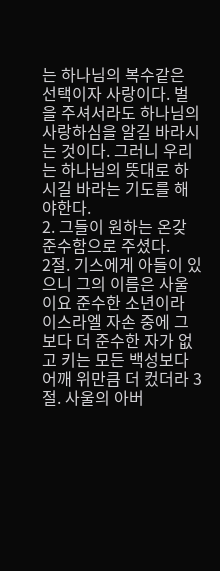는 하나님의 복수같은 선택이자 사랑이다. 벌을 주셔서라도 하나님의 사랑하심을 알길 바라시는 것이다. 그러니 우리는 하나님의 뜻대로 하시길 바라는 기도를 해야한다.
2. 그들이 원하는 온갖 준수함으로 주셨다.
2절. 기스에게 아들이 있으니 그의 이름은 사울이요 준수한 소년이라 이스라엘 자손 중에 그보다 더 준수한 자가 없고 키는 모든 백성보다 어깨 위만큼 더 컸더라 3절. 사울의 아버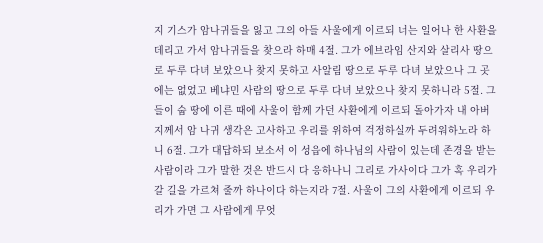지 기스가 암나귀들을 잃고 그의 아들 사울에게 이르되 너는 일어나 한 사환을 데리고 가서 암나귀들을 찾으라 하매 4절. 그가 에브라임 산지와 살리사 땅으로 두루 다녀 보았으나 찾지 못하고 사알림 땅으로 두루 다녀 보았으나 그 곳에는 없었고 베냐민 사람의 땅으로 두루 다녀 보았으나 찾지 못하니라 5절. 그들이 숩 땅에 이른 때에 사울이 함께 가던 사환에게 이르되 돌아가자 내 아버지께서 암 나귀 생각은 고사하고 우리를 위하여 걱정하실까 두려워하노라 하니 6절. 그가 대답하되 보소서 이 성읍에 하나님의 사람이 있는데 존경을 받는 사람이라 그가 말한 것은 반드시 다 응하나니 그리로 가사이다 그가 혹 우리가 갈 길을 가르쳐 줄까 하나이다 하는지라 7절. 사울이 그의 사환에게 이르되 우리가 가면 그 사람에게 무엇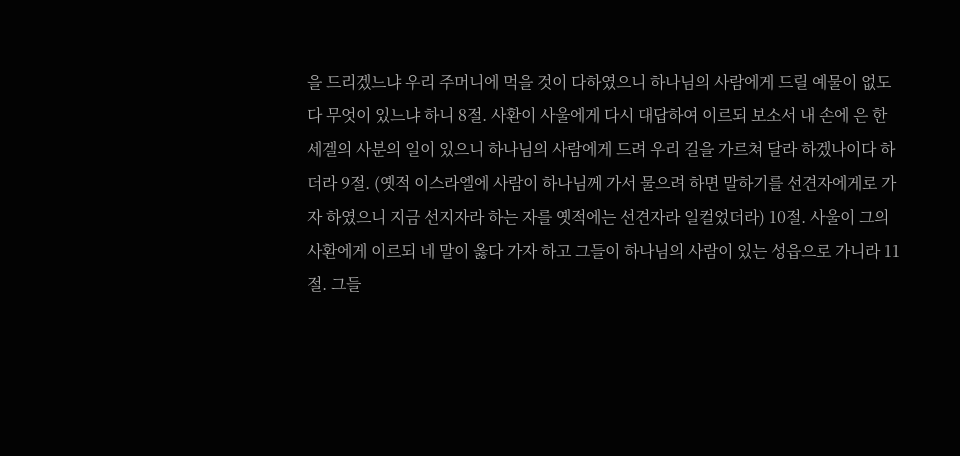을 드리겠느냐 우리 주머니에 먹을 것이 다하였으니 하나님의 사람에게 드릴 예물이 없도다 무엇이 있느냐 하니 8절. 사환이 사울에게 다시 대답하여 이르되 보소서 내 손에 은 한 세겔의 사분의 일이 있으니 하나님의 사람에게 드려 우리 길을 가르쳐 달라 하겠나이다 하더라 9절. (옛적 이스라엘에 사람이 하나님께 가서 물으려 하면 말하기를 선견자에게로 가자 하였으니 지금 선지자라 하는 자를 옛적에는 선견자라 일컬었더라) 10절. 사울이 그의 사환에게 이르되 네 말이 옳다 가자 하고 그들이 하나님의 사람이 있는 성읍으로 가니라 11절. 그들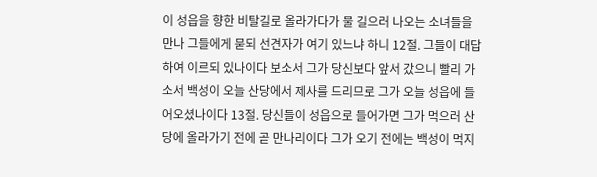이 성읍을 향한 비탈길로 올라가다가 물 길으러 나오는 소녀들을 만나 그들에게 묻되 선견자가 여기 있느냐 하니 12절. 그들이 대답하여 이르되 있나이다 보소서 그가 당신보다 앞서 갔으니 빨리 가소서 백성이 오늘 산당에서 제사를 드리므로 그가 오늘 성읍에 들어오셨나이다 13절. 당신들이 성읍으로 들어가면 그가 먹으러 산당에 올라가기 전에 곧 만나리이다 그가 오기 전에는 백성이 먹지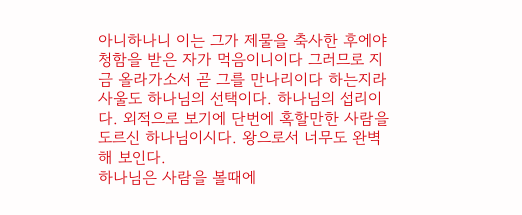아니하나니 이는 그가 제물을 축사한 후에야 청함을 받은 자가 먹음이니이다 그러므로 지금 올라가소서 곧 그를 만나리이다 하는지라
사울도 하나님의 선택이다. 하나님의 섭리이다. 외적으로 보기에 단번에 혹할만한 사람을 도르신 하나님이시다. 왕으로서 너무도 완벽해 보인다.
하나님은 사람을 볼때에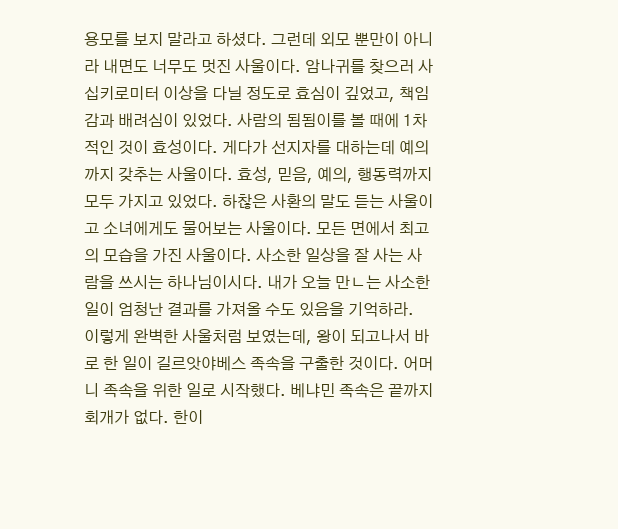용모를 보지 말라고 하셨다. 그런데 외모 뿐만이 아니라 내면도 너무도 멋진 사울이다. 암나귀를 찾으러 사십키로미터 이상을 다닐 정도로 효심이 깊었고, 책임감과 배려심이 있었다. 사람의 됨됨이를 볼 때에 1차적인 것이 효성이다. 게다가 선지자를 대하는데 예의까지 갖추는 사울이다. 효성, 믿음, 예의, 행동력까지 모두 가지고 있었다. 하찮은 사환의 말도 듣는 사울이고 소녀에게도 물어보는 사울이다. 모든 면에서 최고의 모습을 가진 사울이다. 사소한 일상을 잘 사는 사람을 쓰시는 하나님이시다. 내가 오늘 만ㄴ는 사소한 일이 엄청난 결과를 가져올 수도 있음을 기억하라.
이렇게 완벽한 사울처럼 보였는데, 왕이 되고나서 바로 한 일이 길르앗야베스 족속을 구출한 것이다. 어머니 족속을 위한 일로 시작했다. 베냐민 족속은 끝까지 회개가 없다. 한이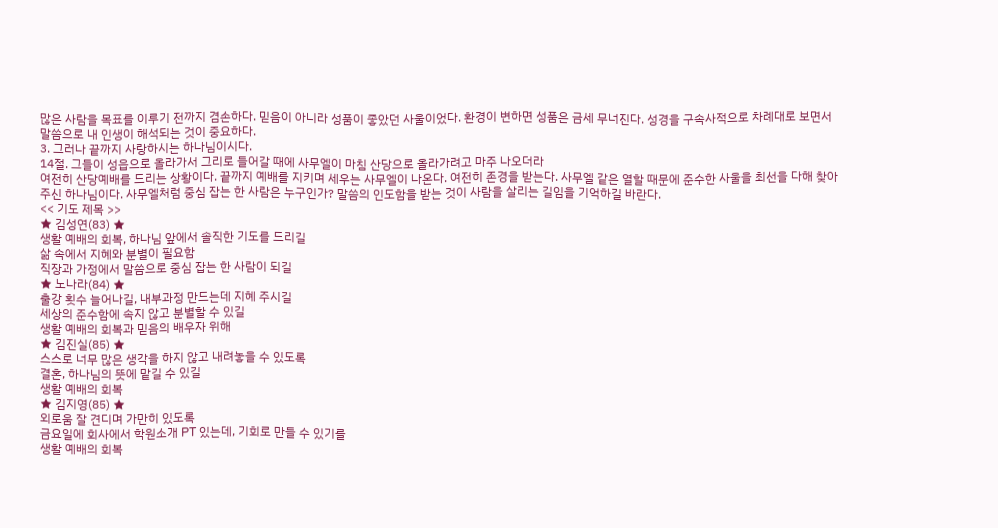많은 사람을 목표를 이루기 전까지 겸손하다. 믿음이 아니라 성품이 좋았던 사울이었다. 환경이 변하면 성품은 금세 무너진다. 성경을 구속사적으로 차례대로 보면서 말씀으로 내 인생이 해석되는 것이 중요하다.
3. 그러나 끝까지 사랑하시는 하나님이시다.
14절. 그들이 성읍으로 올라가서 그리로 들어갈 때에 사무엘이 마침 산당으로 올라가려고 마주 나오더라
여전히 산당예배를 드리는 상황이다. 끝까지 예배를 지키며 세우는 사무엘이 나온다. 여전히 존경을 받는다. 사무엘 같은 열할 때문에 준수한 사울을 최선을 다해 찾아주신 하나님이다. 사무엘처럼 중심 잡는 한 사람은 누구인가? 말씀의 인도함을 받는 것이 사람을 살리는 길임을 기억하길 바란다.
<< 기도 제목 >>
★ 김성연(83) ★
생활 예배의 회복, 하나님 앞에서 솔직한 기도를 드리길
삶 속에서 지혜와 분별이 필요함
직장과 가정에서 말씀으로 중심 잡는 한 사람이 되길
★ 노나라(84) ★
출강 횟수 늘어나길, 내부과정 만드는데 지혜 주시길
세상의 준수함에 속지 않고 분별할 수 있길
생활 예배의 회복과 믿음의 배우자 위해
★ 김진실(85) ★
스스로 너무 많은 생각을 하지 않고 내려놓을 수 있도록
결혼, 하나님의 뜻에 맡길 수 있길
생활 예배의 회복
★ 김지영(85) ★
외로움 잘 견디며 가만히 있도록
금요일에 회사에서 학원소개 PT 있는데, 기회로 만들 수 있기를
생활 예배의 회복